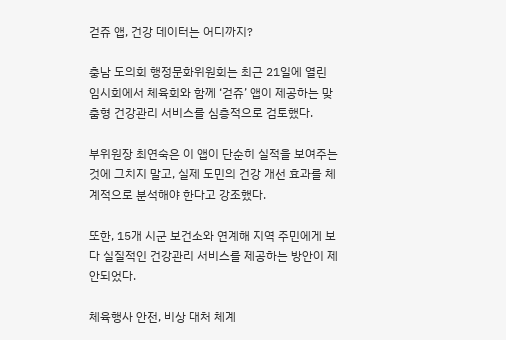걷쥬 앱, 건강 데이터는 어디까지?

충남 도의회 행정문화위원회는 최근 21일에 열린 임시회에서 체육회와 함께 ‘걷쥬’ 앱이 제공하는 맞춤형 건강관리 서비스를 심층적으로 검토했다.

부위원장 최연숙은 이 앱이 단순히 실적을 보여주는 것에 그치지 말고, 실제 도민의 건강 개선 효과를 체계적으로 분석해야 한다고 강조했다.

또한, 15개 시군 보건소와 연계해 지역 주민에게 보다 실질적인 건강관리 서비스를 제공하는 방안이 제안되었다.

체육행사 안전, 비상 대처 체계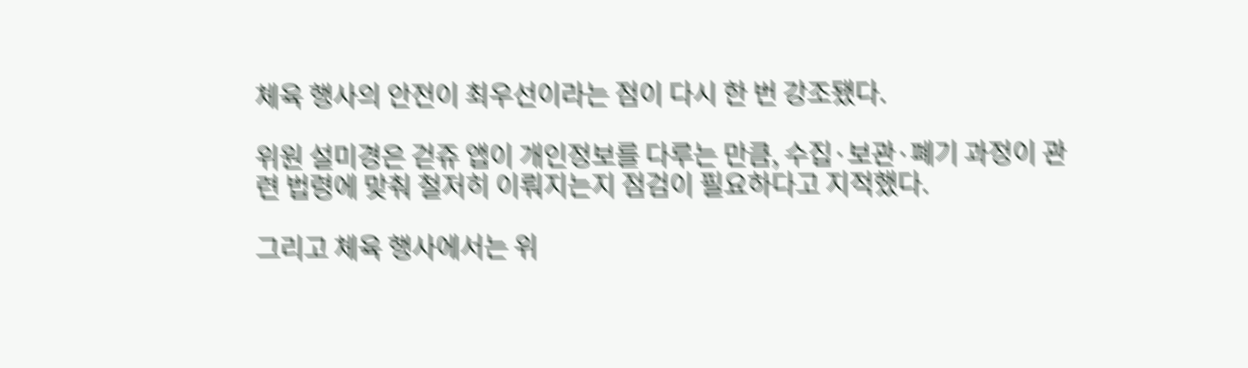체육 행사의 안전이 최우선이라는 점이 다시 한 번 강조됐다.

위원 설미경은 걷쥬 앱이 개인정보를 다루는 만큼, 수집·보관·폐기 과정이 관련 법령에 맞춰 철저히 이뤄지는지 점검이 필요하다고 지적했다.

그리고 체육 행사에서는 위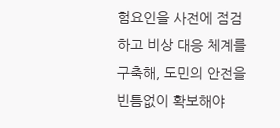험요인을 사전에 점검하고 비상 대응 체계를 구축해, 도민의 안전을 빈틈없이 확보해야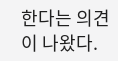한다는 의견이 나왔다.